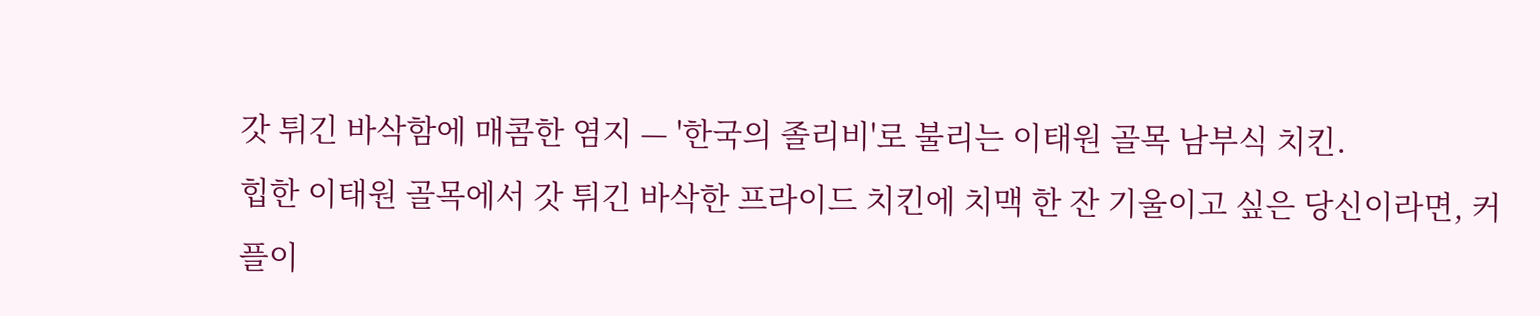갓 튀긴 바삭함에 매콤한 염지 — '한국의 졸리비'로 불리는 이태원 골목 남부식 치킨.
힙한 이태원 골목에서 갓 튀긴 바삭한 프라이드 치킨에 치맥 한 잔 기울이고 싶은 당신이라면, 커플이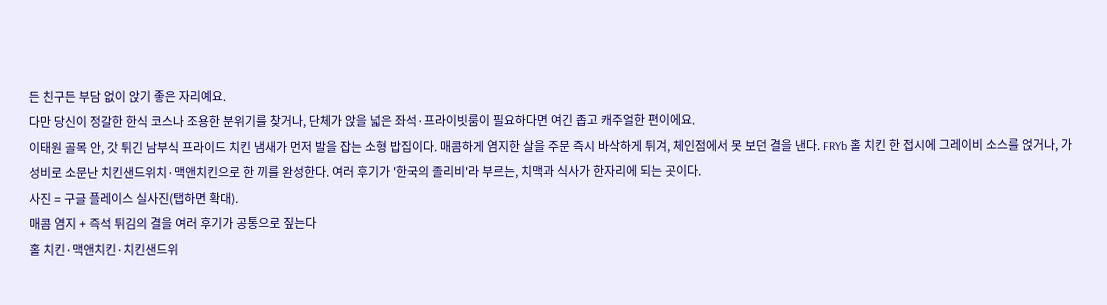든 친구든 부담 없이 앉기 좋은 자리예요.
다만 당신이 정갈한 한식 코스나 조용한 분위기를 찾거나, 단체가 앉을 넓은 좌석·프라이빗룸이 필요하다면 여긴 좁고 캐주얼한 편이에요.
이태원 골목 안, 갓 튀긴 남부식 프라이드 치킨 냄새가 먼저 발을 잡는 소형 밥집이다. 매콤하게 염지한 살을 주문 즉시 바삭하게 튀겨, 체인점에서 못 보던 결을 낸다. FRYb 홀 치킨 한 접시에 그레이비 소스를 얹거나, 가성비로 소문난 치킨샌드위치·맥앤치킨으로 한 끼를 완성한다. 여러 후기가 '한국의 졸리비'라 부르는, 치맥과 식사가 한자리에 되는 곳이다.
사진 = 구글 플레이스 실사진(탭하면 확대).
매콤 염지 + 즉석 튀김의 결을 여러 후기가 공통으로 짚는다
홀 치킨·맥앤치킨·치킨샌드위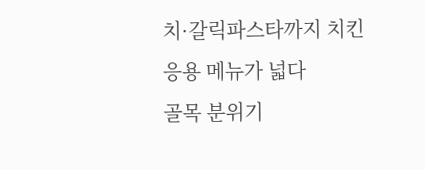치·갈릭파스타까지 치킨 응용 메뉴가 넓다
골목 분위기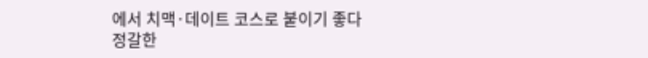에서 치맥·데이트 코스로 붙이기 좋다
정갈한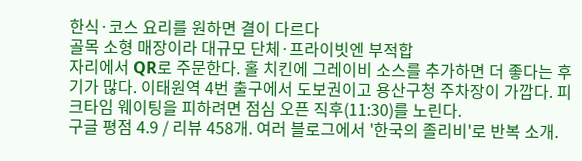한식·코스 요리를 원하면 결이 다르다
골목 소형 매장이라 대규모 단체·프라이빗엔 부적합
자리에서 QR로 주문한다. 홀 치킨에 그레이비 소스를 추가하면 더 좋다는 후기가 많다. 이태원역 4번 출구에서 도보권이고 용산구청 주차장이 가깝다. 피크타임 웨이팅을 피하려면 점심 오픈 직후(11:30)를 노린다.
구글 평점 4.9 / 리뷰 458개. 여러 블로그에서 '한국의 졸리비'로 반복 소개.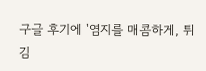구글 후기에 '염지를 매콤하게, 튀김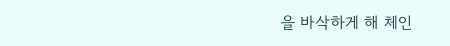을 바삭하게 해 체인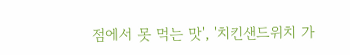점에서 못 먹는 맛', '치킨샌드위치 가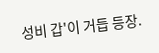성비 갑'이 거듭 등장.